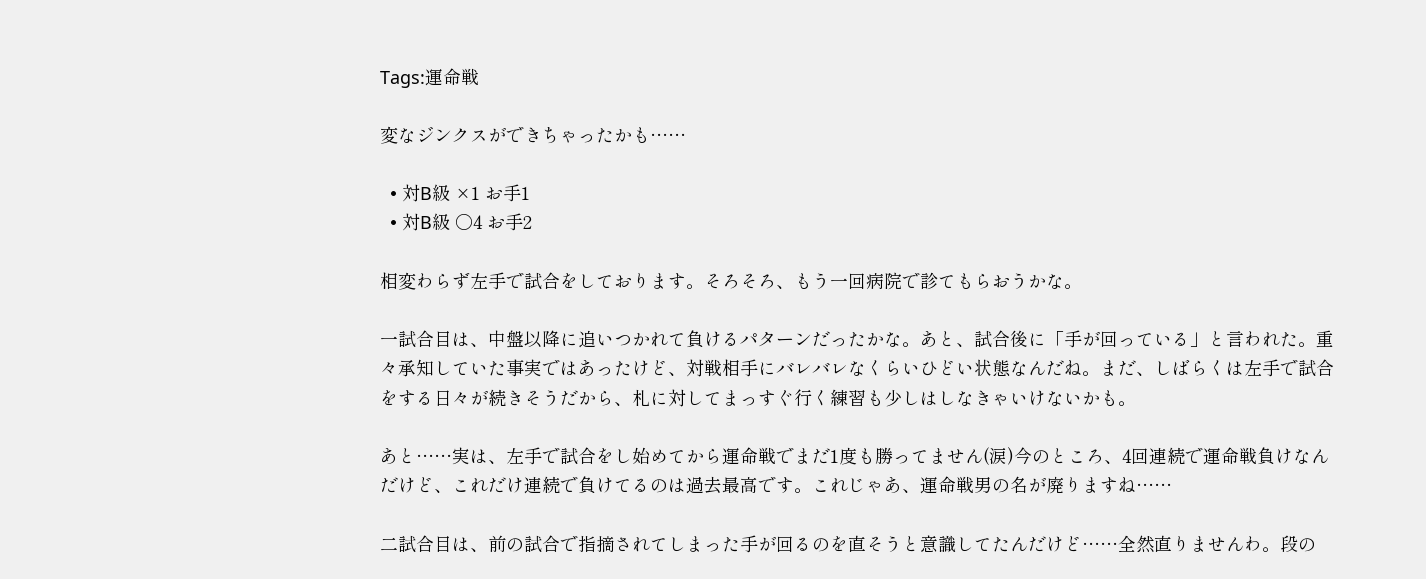Tags:運命戦

変なジンクスができちゃったかも……

  • 対B級 ×1 お手1
  • 対B級 ○4 お手2

相変わらず左手で試合をしております。そろそろ、もう一回病院で診てもらおうかな。

一試合目は、中盤以降に追いつかれて負けるパターンだったかな。あと、試合後に「手が回っている」と言われた。重々承知していた事実ではあったけど、対戦相手にバレバレなくらいひどい状態なんだね。まだ、しばらくは左手で試合をする日々が続きそうだから、札に対してまっすぐ行く練習も少しはしなきゃいけないかも。

あと……実は、左手で試合をし始めてから運命戦でまだ1度も勝ってません(涙)今のところ、4回連続で運命戦負けなんだけど、これだけ連続で負けてるのは過去最高です。これじゃあ、運命戦男の名が廃りますね……

二試合目は、前の試合で指摘されてしまった手が回るのを直そうと意識してたんだけど……全然直りませんわ。段の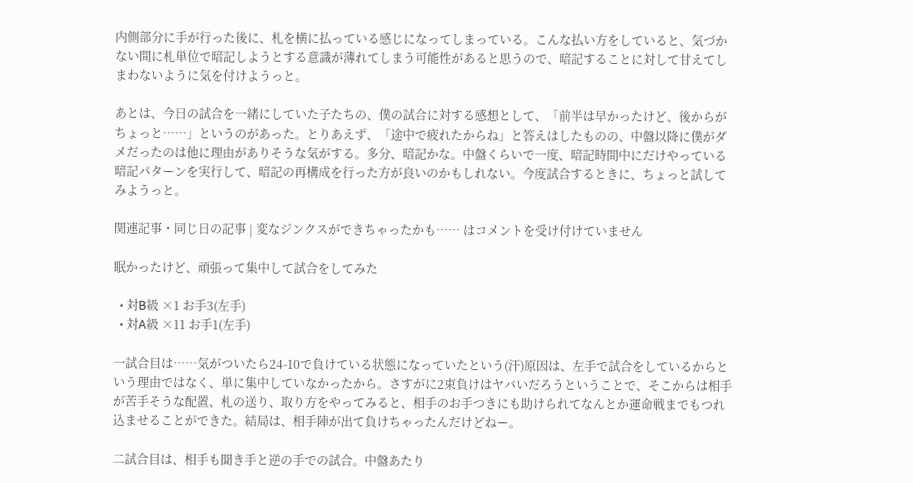内側部分に手が行った後に、札を横に払っている感じになってしまっている。こんな払い方をしていると、気づかない間に札単位で暗記しようとする意識が薄れてしまう可能性があると思うので、暗記することに対して甘えてしまわないように気を付けようっと。

あとは、今日の試合を一緒にしていた子たちの、僕の試合に対する感想として、「前半は早かったけど、後からがちょっと……」というのがあった。とりあえず、「途中で疲れたからね」と答えはしたものの、中盤以降に僕がダメだったのは他に理由がありそうな気がする。多分、暗記かな。中盤くらいで一度、暗記時間中にだけやっている暗記パターンを実行して、暗記の再構成を行った方が良いのかもしれない。今度試合するときに、ちょっと試してみようっと。

関連記事・同じ日の記事 | 変なジンクスができちゃったかも…… はコメントを受け付けていません

眠かったけど、頑張って集中して試合をしてみた

  • 対B級 ×1 お手3(左手)
  • 対A級 ×11 お手1(左手)

一試合目は……気がついたら24-10で負けている状態になっていたという(汗)原因は、左手で試合をしているからという理由ではなく、単に集中していなかったから。さすがに2束負けはヤバいだろうということで、そこからは相手が苦手そうな配置、札の送り、取り方をやってみると、相手のお手つきにも助けられてなんとか運命戦までもつれ込ませることができた。結局は、相手陣が出て負けちゃったんだけどねー。

二試合目は、相手も聞き手と逆の手での試合。中盤あたり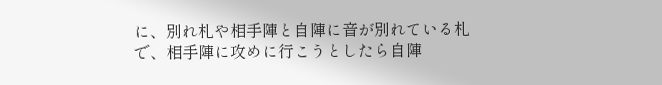に、別れ札や相手陣と自陣に音が別れている札で、相手陣に攻めに行こうとしたら自陣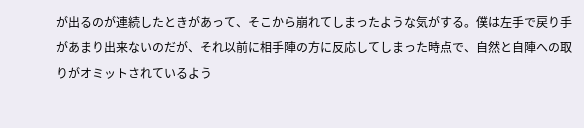が出るのが連続したときがあって、そこから崩れてしまったような気がする。僕は左手で戻り手があまり出来ないのだが、それ以前に相手陣の方に反応してしまった時点で、自然と自陣への取りがオミットされているよう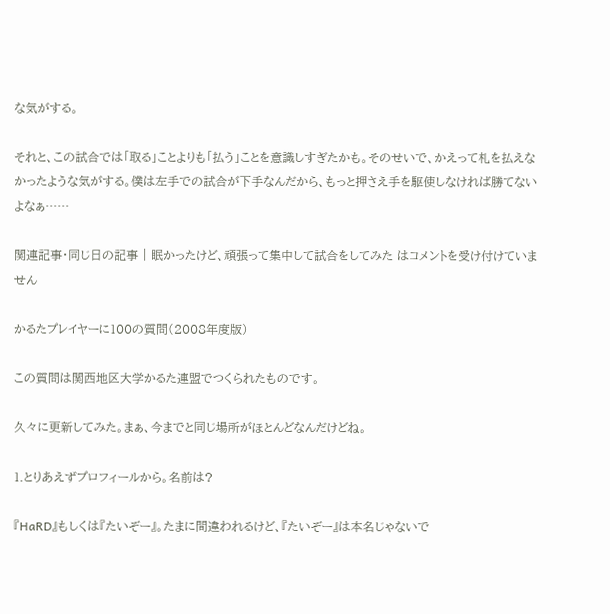な気がする。

それと、この試合では「取る」ことよりも「払う」ことを意識しすぎたかも。そのせいで、かえって札を払えなかったような気がする。僕は左手での試合が下手なんだから、もっと押さえ手を駆使しなければ勝てないよなぁ……

関連記事・同じ日の記事 | 眠かったけど、頑張って集中して試合をしてみた はコメントを受け付けていません

かるたプレイヤーに100の質問(2008年度版)

この質問は関西地区大学かるた連盟でつくられたものです。

久々に更新してみた。まぁ、今までと同じ場所がほとんどなんだけどね。

1.とりあえずプロフィールから。名前は?

『HaRD』もしくは『たいぞー』。たまに間違われるけど、『たいぞー』は本名じゃないで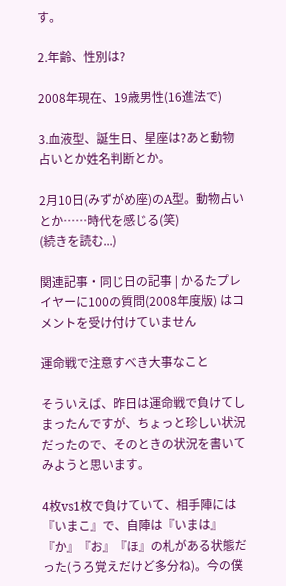す。

2.年齢、性別は?

2008年現在、19歳男性(16進法で)

3.血液型、誕生日、星座は?あと動物占いとか姓名判断とか。

2月10日(みずがめ座)のA型。動物占いとか……時代を感じる(笑)
(続きを読む...)

関連記事・同じ日の記事 | かるたプレイヤーに100の質問(2008年度版) はコメントを受け付けていません

運命戦で注意すべき大事なこと

そういえば、昨日は運命戦で負けてしまったんですが、ちょっと珍しい状況だったので、そのときの状況を書いてみようと思います。

4枚vs1枚で負けていて、相手陣には『いまこ』で、自陣は『いまは』『か』『お』『ほ』の札がある状態だった(うろ覚えだけど多分ね)。今の僕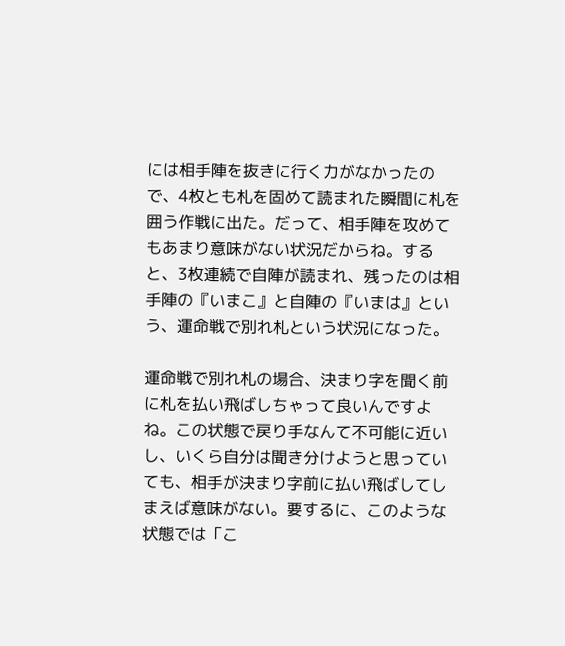には相手陣を抜きに行く力がなかったので、4枚とも札を固めて読まれた瞬間に札を囲う作戦に出た。だって、相手陣を攻めてもあまり意味がない状況だからね。すると、3枚連続で自陣が読まれ、残ったのは相手陣の『いまこ』と自陣の『いまは』という、運命戦で別れ札という状況になった。

運命戦で別れ札の場合、決まり字を聞く前に札を払い飛ばしちゃって良いんですよね。この状態で戻り手なんて不可能に近いし、いくら自分は聞き分けようと思っていても、相手が決まり字前に払い飛ばしてしまえば意味がない。要するに、このような状態では「こ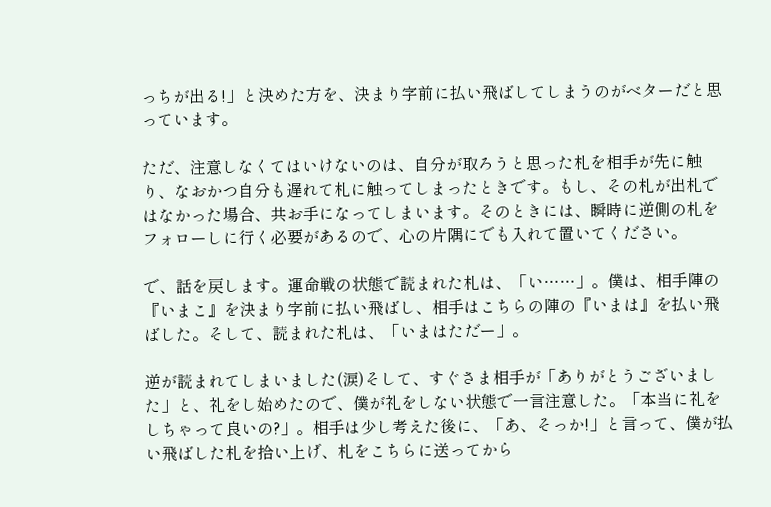っちが出る!」と決めた方を、決まり字前に払い飛ばしてしまうのがベターだと思っています。

ただ、注意しなくてはいけないのは、自分が取ろうと思った札を相手が先に触り、なおかつ自分も遅れて札に触ってしまったときです。もし、その札が出札ではなかった場合、共お手になってしまいます。そのときには、瞬時に逆側の札をフォローしに行く必要があるので、心の片隅にでも入れて置いてください。

で、話を戻します。運命戦の状態で読まれた札は、「い……」。僕は、相手陣の『いまこ』を決まり字前に払い飛ばし、相手はこちらの陣の『いまは』を払い飛ばした。そして、読まれた札は、「いまはただー」。

逆が読まれてしまいました(涙)そして、すぐさま相手が「ありがとうございました」と、礼をし始めたので、僕が礼をしない状態で一言注意した。「本当に礼をしちゃって良いの?」。相手は少し考えた後に、「あ、そっか!」と言って、僕が払い飛ばした札を拾い上げ、札をこちらに送ってから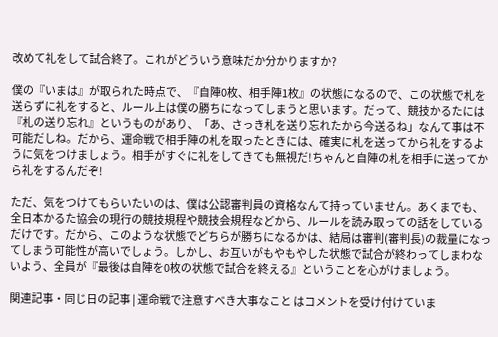改めて礼をして試合終了。これがどういう意味だか分かりますか?

僕の『いまは』が取られた時点で、『自陣0枚、相手陣1枚』の状態になるので、この状態で札を送らずに礼をすると、ルール上は僕の勝ちになってしまうと思います。だって、競技かるたには『札の送り忘れ』というものがあり、「あ、さっき札を送り忘れたから今送るね」なんて事は不可能だしね。だから、運命戦で相手陣の札を取ったときには、確実に札を送ってから礼をするように気をつけましょう。相手がすぐに礼をしてきても無視だ!ちゃんと自陣の札を相手に送ってから礼をするんだぞ!

ただ、気をつけてもらいたいのは、僕は公認審判員の資格なんて持っていません。あくまでも、全日本かるた協会の現行の競技規程や競技会規程などから、ルールを読み取っての話をしているだけです。だから、このような状態でどちらが勝ちになるかは、結局は審判(審判長)の裁量になってしまう可能性が高いでしょう。しかし、お互いがもやもやした状態で試合が終わってしまわないよう、全員が『最後は自陣を0枚の状態で試合を終える』ということを心がけましょう。

関連記事・同じ日の記事 | 運命戦で注意すべき大事なこと はコメントを受け付けていま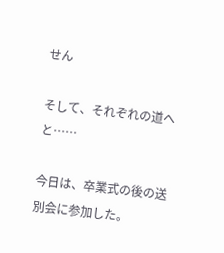せん

そして、それぞれの道へと……

今日は、卒業式の後の送別会に参加した。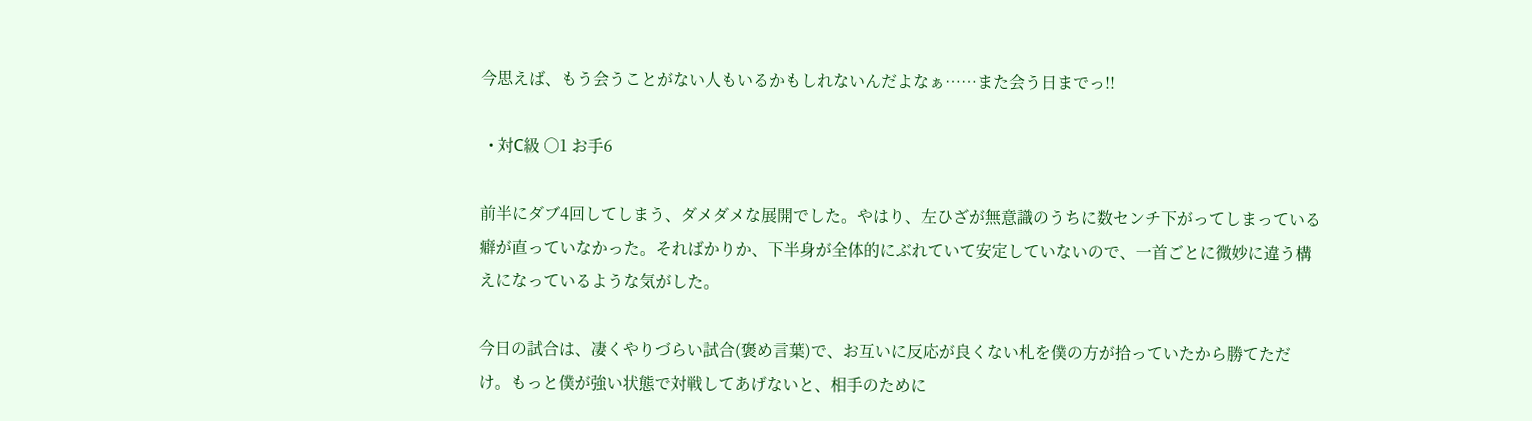今思えば、もう会うことがない人もいるかもしれないんだよなぁ……また会う日までっ!!

  • 対C級 ○1 お手6

前半にダブ4回してしまう、ダメダメな展開でした。やはり、左ひざが無意識のうちに数センチ下がってしまっている癖が直っていなかった。そればかりか、下半身が全体的にぶれていて安定していないので、一首ごとに微妙に違う構えになっているような気がした。

今日の試合は、凄くやりづらい試合(褒め言葉)で、お互いに反応が良くない札を僕の方が拾っていたから勝てただけ。もっと僕が強い状態で対戦してあげないと、相手のために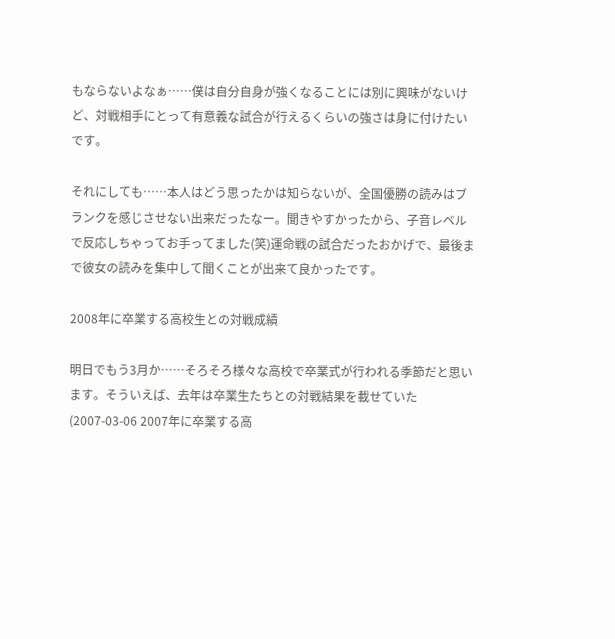もならないよなぁ……僕は自分自身が強くなることには別に興味がないけど、対戦相手にとって有意義な試合が行えるくらいの強さは身に付けたいです。

それにしても……本人はどう思ったかは知らないが、全国優勝の読みはブランクを感じさせない出来だったなー。聞きやすかったから、子音レベルで反応しちゃってお手ってました(笑)運命戦の試合だったおかげで、最後まで彼女の読みを集中して聞くことが出来て良かったです。

2008年に卒業する高校生との対戦成績

明日でもう3月か……そろそろ様々な高校で卒業式が行われる季節だと思います。そういえば、去年は卒業生たちとの対戦結果を載せていた(2007-03-06 2007年に卒業する高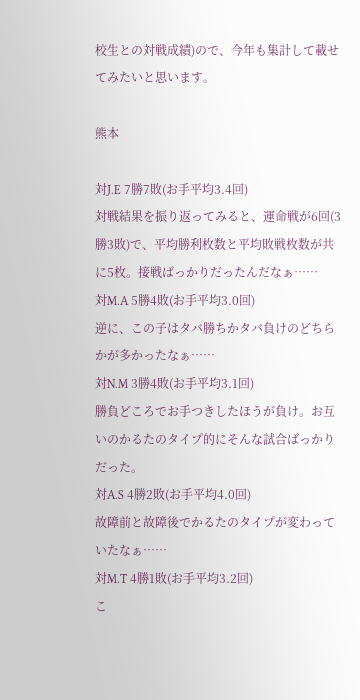校生との対戦成績)ので、今年も集計して載せてみたいと思います。

熊本

対J.E 7勝7敗(お手平均3.4回)
対戦結果を振り返ってみると、運命戦が6回(3勝3敗)で、平均勝利枚数と平均敗戦枚数が共に5枚。接戦ばっかりだったんだなぁ……
対M.A 5勝4敗(お手平均3.0回)
逆に、この子はタバ勝ちかタバ負けのどちらかが多かったなぁ……
対N.M 3勝4敗(お手平均3.1回)
勝負どころでお手つきしたほうが負け。お互いのかるたのタイプ的にそんな試合ばっかりだった。
対A.S 4勝2敗(お手平均4.0回)
故障前と故障後でかるたのタイプが変わっていたなぁ……
対M.T 4勝1敗(お手平均3.2回)
こ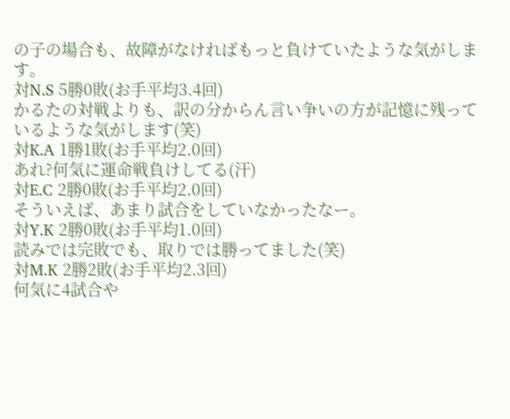の子の場合も、故障がなければもっと負けていたような気がします。
対N.S 5勝0敗(お手平均3.4回)
かるたの対戦よりも、訳の分からん言い争いの方が記憶に残っているような気がします(笑)
対K.A 1勝1敗(お手平均2.0回)
あれ?何気に運命戦負けしてる(汗)
対E.C 2勝0敗(お手平均2.0回)
そういえば、あまり試合をしていなかったなー。
対Y.K 2勝0敗(お手平均1.0回)
読みでは完敗でも、取りでは勝ってました(笑)
対M.K 2勝2敗(お手平均2.3回)
何気に4試合や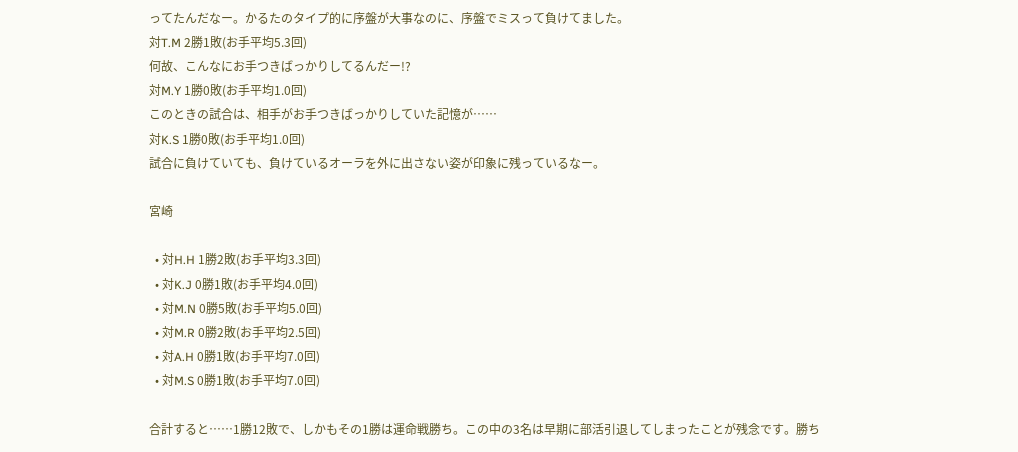ってたんだなー。かるたのタイプ的に序盤が大事なのに、序盤でミスって負けてました。
対T.M 2勝1敗(お手平均5.3回)
何故、こんなにお手つきばっかりしてるんだー!?
対M.Y 1勝0敗(お手平均1.0回)
このときの試合は、相手がお手つきばっかりしていた記憶が……
対K.S 1勝0敗(お手平均1.0回)
試合に負けていても、負けているオーラを外に出さない姿が印象に残っているなー。

宮崎

  • 対H.H 1勝2敗(お手平均3.3回)
  • 対K.J 0勝1敗(お手平均4.0回)
  • 対M.N 0勝5敗(お手平均5.0回)
  • 対M.R 0勝2敗(お手平均2.5回)
  • 対A.H 0勝1敗(お手平均7.0回)
  • 対M.S 0勝1敗(お手平均7.0回)

合計すると……1勝12敗で、しかもその1勝は運命戦勝ち。この中の3名は早期に部活引退してしまったことが残念です。勝ち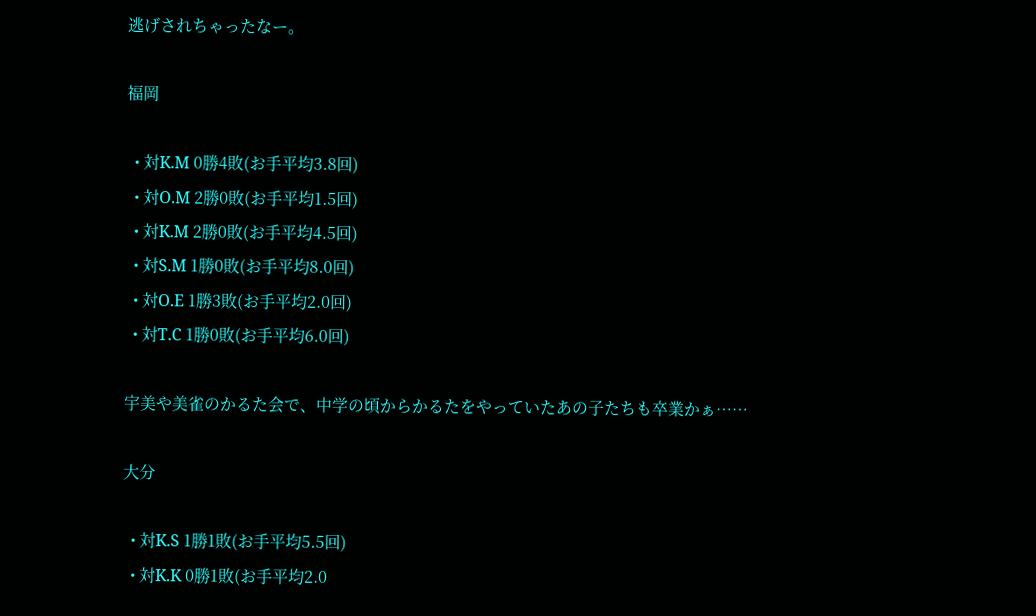逃げされちゃったなー。

福岡

  • 対K.M 0勝4敗(お手平均3.8回)
  • 対O.M 2勝0敗(お手平均1.5回)
  • 対K.M 2勝0敗(お手平均4.5回)
  • 対S.M 1勝0敗(お手平均8.0回)
  • 対O.E 1勝3敗(お手平均2.0回)
  • 対T.C 1勝0敗(お手平均6.0回)

宇美や美雀のかるた会で、中学の頃からかるたをやっていたあの子たちも卒業かぁ……

大分

  • 対K.S 1勝1敗(お手平均5.5回)
  • 対K.K 0勝1敗(お手平均2.0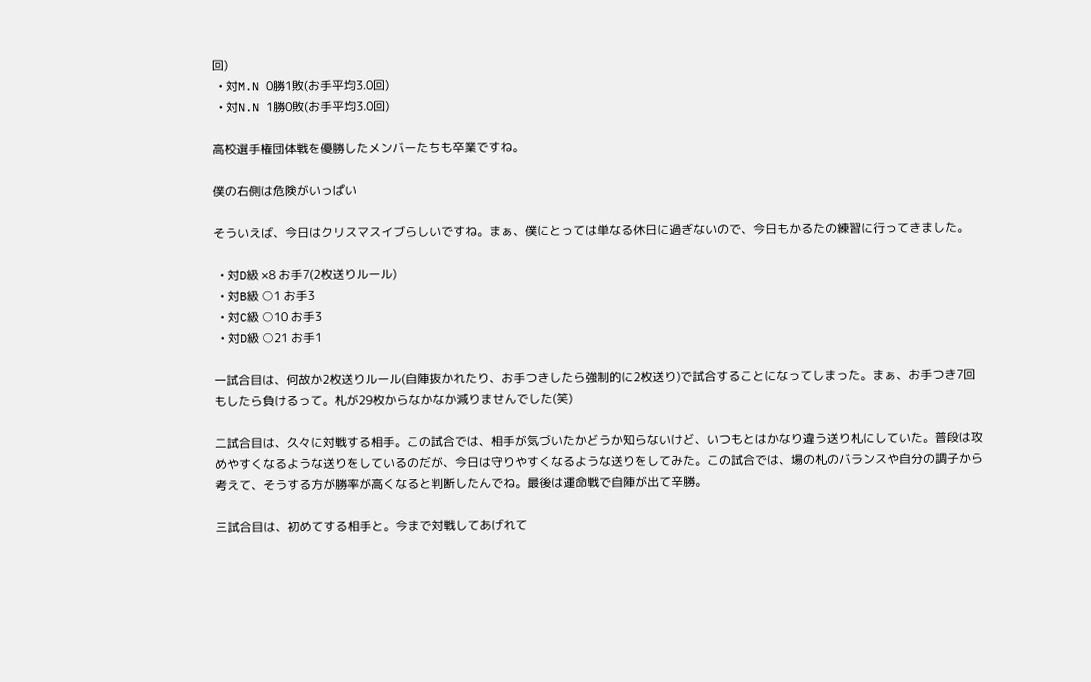回)
  • 対M.N 0勝1敗(お手平均3.0回)
  • 対N.N 1勝0敗(お手平均3.0回)

高校選手権団体戦を優勝したメンバーたちも卒業ですね。

僕の右側は危険がいっぱい

そういえば、今日はクリスマスイブらしいですね。まぁ、僕にとっては単なる休日に過ぎないので、今日もかるたの練習に行ってきました。

  • 対D級 ×8 お手7(2枚送りルール)
  • 対B級 ○1 お手3
  • 対C級 ○10 お手3
  • 対D級 ○21 お手1

一試合目は、何故か2枚送りルール(自陣抜かれたり、お手つきしたら強制的に2枚送り)で試合することになってしまった。まぁ、お手つき7回もしたら負けるって。札が29枚からなかなか減りませんでした(笑)

二試合目は、久々に対戦する相手。この試合では、相手が気づいたかどうか知らないけど、いつもとはかなり違う送り札にしていた。普段は攻めやすくなるような送りをしているのだが、今日は守りやすくなるような送りをしてみた。この試合では、場の札のバランスや自分の調子から考えて、そうする方が勝率が高くなると判断したんでね。最後は運命戦で自陣が出て辛勝。

三試合目は、初めてする相手と。今まで対戦してあげれて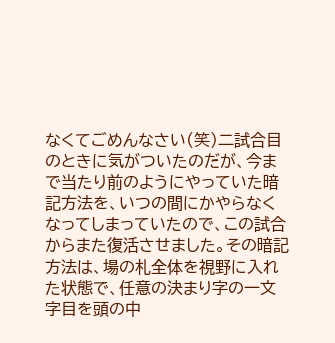なくてごめんなさい(笑)二試合目のときに気がついたのだが、今まで当たり前のようにやっていた暗記方法を、いつの間にかやらなくなってしまっていたので、この試合からまた復活させました。その暗記方法は、場の札全体を視野に入れた状態で、任意の決まり字の一文字目を頭の中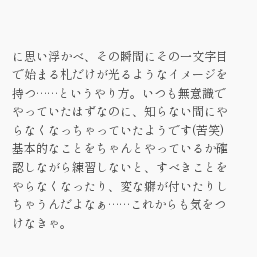に思い浮かべ、その瞬間にその一文字目で始まる札だけが光るようなイメージを持つ……というやり方。いつも無意識でやっていたはずなのに、知らない間にやらなくなっちゃっていたようです(苦笑)基本的なことをちゃんとやっているか確認しながら練習しないと、すべきことをやらなくなったり、変な癖が付いたりしちゃうんだよなぁ……これからも気をつけなきゃ。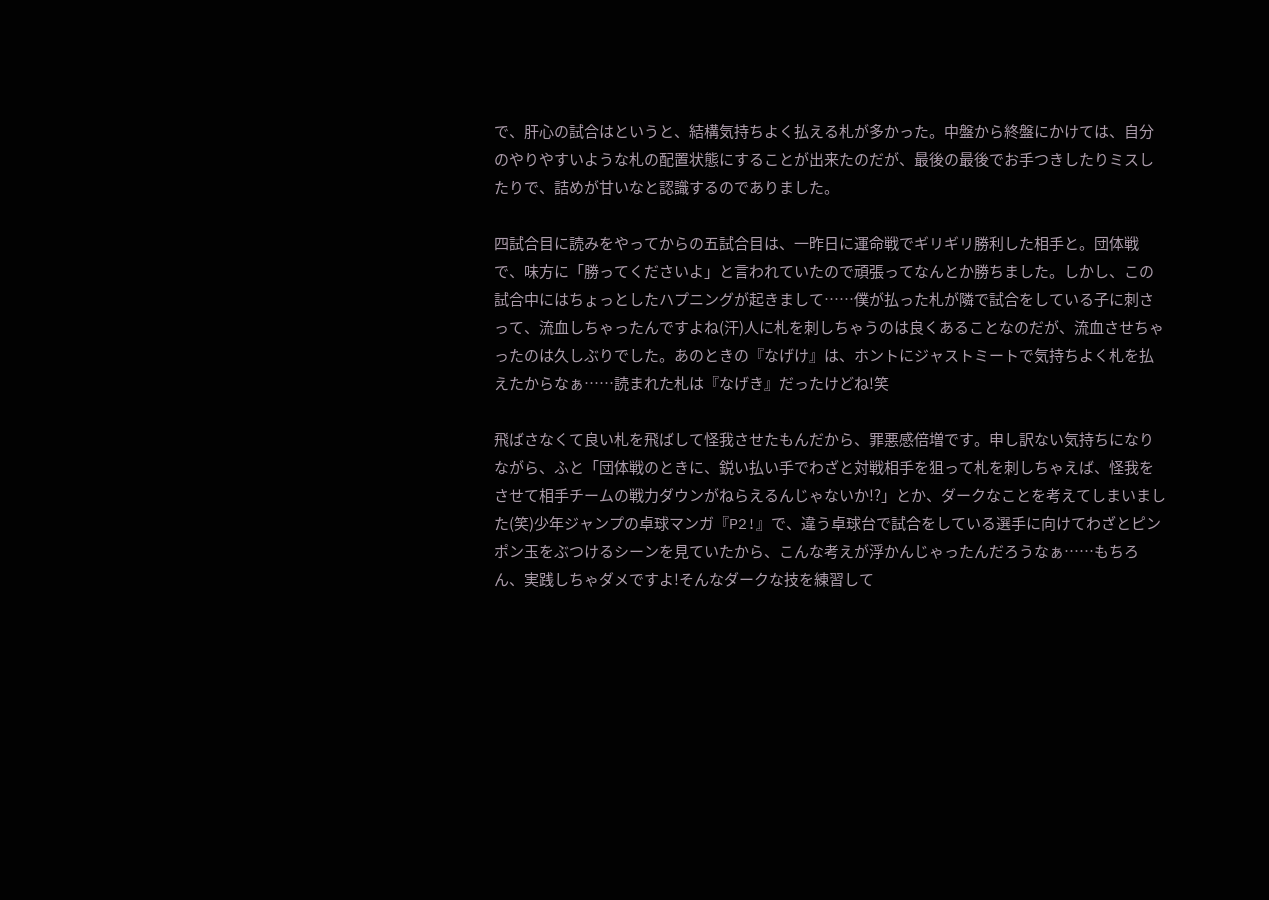で、肝心の試合はというと、結構気持ちよく払える札が多かった。中盤から終盤にかけては、自分のやりやすいような札の配置状態にすることが出来たのだが、最後の最後でお手つきしたりミスしたりで、詰めが甘いなと認識するのでありました。

四試合目に読みをやってからの五試合目は、一昨日に運命戦でギリギリ勝利した相手と。団体戦で、味方に「勝ってくださいよ」と言われていたので頑張ってなんとか勝ちました。しかし、この試合中にはちょっとしたハプニングが起きまして……僕が払った札が隣で試合をしている子に刺さって、流血しちゃったんですよね(汗)人に札を刺しちゃうのは良くあることなのだが、流血させちゃったのは久しぶりでした。あのときの『なげけ』は、ホントにジャストミートで気持ちよく札を払えたからなぁ……読まれた札は『なげき』だったけどね!笑

飛ばさなくて良い札を飛ばして怪我させたもんだから、罪悪感倍増です。申し訳ない気持ちになりながら、ふと「団体戦のときに、鋭い払い手でわざと対戦相手を狙って札を刺しちゃえば、怪我をさせて相手チームの戦力ダウンがねらえるんじゃないか!?」とか、ダークなことを考えてしまいました(笑)少年ジャンプの卓球マンガ『P2!』で、違う卓球台で試合をしている選手に向けてわざとピンポン玉をぶつけるシーンを見ていたから、こんな考えが浮かんじゃったんだろうなぁ……もちろん、実践しちゃダメですよ!そんなダークな技を練習して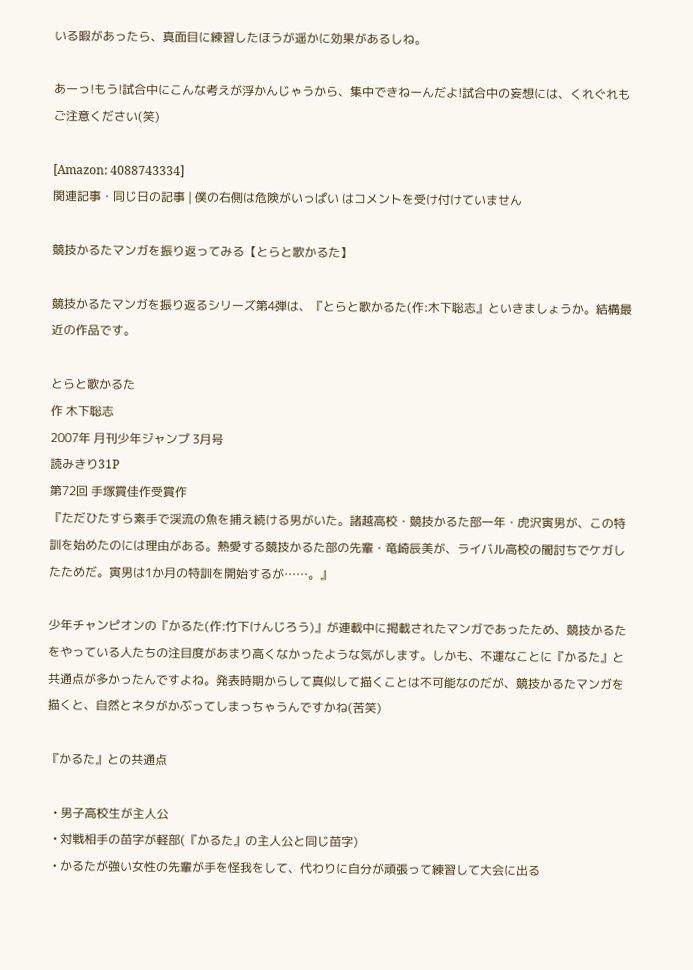いる暇があったら、真面目に練習したほうが遥かに効果があるしね。

あーっ!もう!試合中にこんな考えが浮かんじゃうから、集中できねーんだよ!試合中の妄想には、くれぐれもご注意ください(笑)

[Amazon: 4088743334]
関連記事・同じ日の記事 | 僕の右側は危険がいっぱい はコメントを受け付けていません

競技かるたマンガを振り返ってみる【とらと歌かるた】

競技かるたマンガを振り返るシリーズ第4弾は、『とらと歌かるた(作:木下聡志』といきましょうか。結構最近の作品です。

とらと歌かるた
作 木下聡志
2007年 月刊少年ジャンプ 3月号
読みきり31P
第72回 手塚賞佳作受賞作
『ただひたすら素手で渓流の魚を捕え続ける男がいた。諸越高校・競技かるた部一年・虎沢寅男が、この特訓を始めたのには理由がある。熱愛する競技かるた部の先輩・竜崎辰美が、ライバル高校の闇討ちでケガしたためだ。寅男は1か月の特訓を開始するが……。』

少年チャンピオンの『かるた(作:竹下けんじろう)』が連載中に掲載されたマンガであったため、競技かるたをやっている人たちの注目度があまり高くなかったような気がします。しかも、不運なことに『かるた』と共通点が多かったんですよね。発表時期からして真似して描くことは不可能なのだが、競技かるたマンガを描くと、自然とネタがかぶってしまっちゃうんですかね(苦笑)

『かるた』との共通点

  • 男子高校生が主人公
  • 対戦相手の苗字が軽部(『かるた』の主人公と同じ苗字)
  • かるたが強い女性の先輩が手を怪我をして、代わりに自分が頑張って練習して大会に出る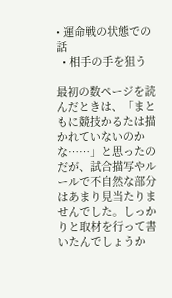• 運命戦の状態での話
  • 相手の手を狙う

最初の数ページを読んだときは、「まともに競技かるたは描かれていないのかな……」と思ったのだが、試合描写やルールで不自然な部分はあまり見当たりませんでした。しっかりと取材を行って書いたんでしょうか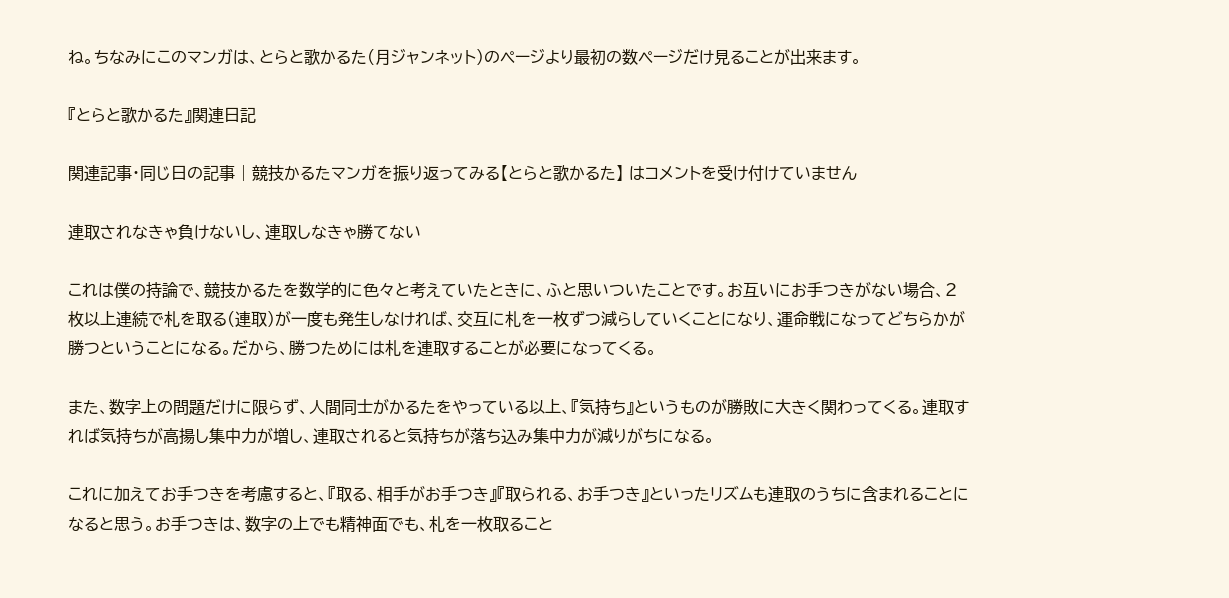ね。ちなみにこのマンガは、とらと歌かるた(月ジャンネット)のページより最初の数ページだけ見ることが出来ます。

『とらと歌かるた』関連日記

関連記事・同じ日の記事 | 競技かるたマンガを振り返ってみる【とらと歌かるた】 はコメントを受け付けていません

連取されなきゃ負けないし、連取しなきゃ勝てない

これは僕の持論で、競技かるたを数学的に色々と考えていたときに、ふと思いついたことです。お互いにお手つきがない場合、2枚以上連続で札を取る(連取)が一度も発生しなければ、交互に札を一枚ずつ減らしていくことになり、運命戦になってどちらかが勝つということになる。だから、勝つためには札を連取することが必要になってくる。

また、数字上の問題だけに限らず、人間同士がかるたをやっている以上、『気持ち』というものが勝敗に大きく関わってくる。連取すれば気持ちが高揚し集中力が増し、連取されると気持ちが落ち込み集中力が減りがちになる。

これに加えてお手つきを考慮すると、『取る、相手がお手つき』『取られる、お手つき』といったリズムも連取のうちに含まれることになると思う。お手つきは、数字の上でも精神面でも、札を一枚取ること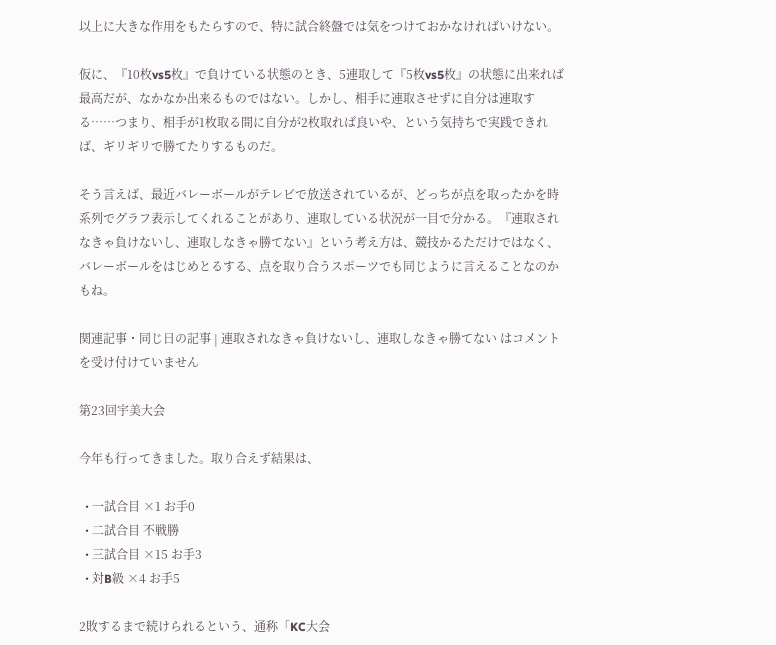以上に大きな作用をもたらすので、特に試合終盤では気をつけておかなければいけない。

仮に、『10枚vs5枚』で負けている状態のとき、5連取して『5枚vs5枚』の状態に出来れば最高だが、なかなか出来るものではない。しかし、相手に連取させずに自分は連取する……つまり、相手が1枚取る間に自分が2枚取れば良いや、という気持ちで実践できれば、ギリギリで勝てたりするものだ。

そう言えば、最近バレーボールがテレビで放送されているが、どっちが点を取ったかを時系列でグラフ表示してくれることがあり、連取している状況が一目で分かる。『連取されなきゃ負けないし、連取しなきゃ勝てない』という考え方は、競技かるただけではなく、バレーボールをはじめとるする、点を取り合うスポーツでも同じように言えることなのかもね。

関連記事・同じ日の記事 | 連取されなきゃ負けないし、連取しなきゃ勝てない はコメントを受け付けていません

第23回宇美大会

今年も行ってきました。取り合えず結果は、

  • 一試合目 ×1 お手0
  • 二試合目 不戦勝
  • 三試合目 ×15 お手3
  • 対B級 ×4 お手5

2敗するまで続けられるという、通称「KC大会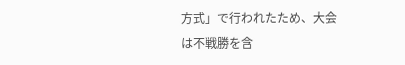方式」で行われたため、大会は不戦勝を含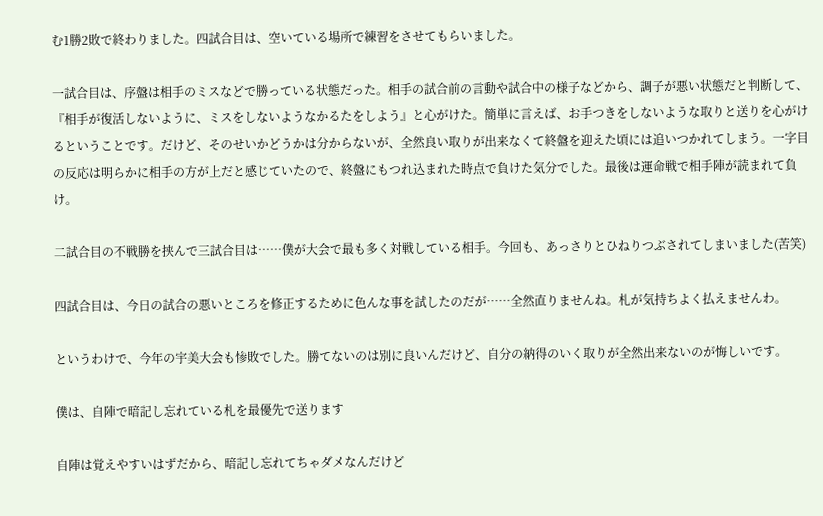む1勝2敗で終わりました。四試合目は、空いている場所で練習をさせてもらいました。

一試合目は、序盤は相手のミスなどで勝っている状態だった。相手の試合前の言動や試合中の様子などから、調子が悪い状態だと判断して、『相手が復活しないように、ミスをしないようなかるたをしよう』と心がけた。簡単に言えば、お手つきをしないような取りと送りを心がけるということです。だけど、そのせいかどうかは分からないが、全然良い取りが出来なくて終盤を迎えた頃には追いつかれてしまう。一字目の反応は明らかに相手の方が上だと感じていたので、終盤にもつれ込まれた時点で負けた気分でした。最後は運命戦で相手陣が読まれて負け。

二試合目の不戦勝を挟んで三試合目は……僕が大会で最も多く対戦している相手。今回も、あっさりとひねりつぶされてしまいました(苦笑)

四試合目は、今日の試合の悪いところを修正するために色んな事を試したのだが……全然直りませんね。札が気持ちよく払えませんわ。

というわけで、今年の宇美大会も惨敗でした。勝てないのは別に良いんだけど、自分の納得のいく取りが全然出来ないのが悔しいです。

僕は、自陣で暗記し忘れている札を最優先で送ります

自陣は覚えやすいはずだから、暗記し忘れてちゃダメなんだけど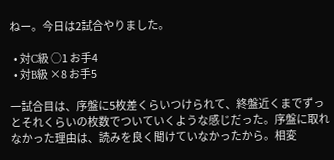ねー。今日は2試合やりました。

  • 対C級 ○1 お手4
  • 対B級 ×8 お手5

一試合目は、序盤に5枚差くらいつけられて、終盤近くまでずっとそれくらいの枚数でついていくような感じだった。序盤に取れなかった理由は、読みを良く聞けていなかったから。相変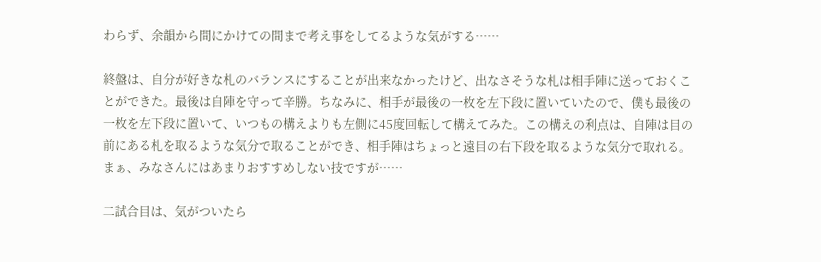わらず、余韻から間にかけての間まで考え事をしてるような気がする……

終盤は、自分が好きな札のバランスにすることが出来なかったけど、出なさそうな札は相手陣に送っておくことができた。最後は自陣を守って辛勝。ちなみに、相手が最後の一枚を左下段に置いていたので、僕も最後の一枚を左下段に置いて、いつもの構えよりも左側に45度回転して構えてみた。この構えの利点は、自陣は目の前にある札を取るような気分で取ることができ、相手陣はちょっと遠目の右下段を取るような気分で取れる。まぁ、みなさんにはあまりおすすめしない技ですが……

二試合目は、気がついたら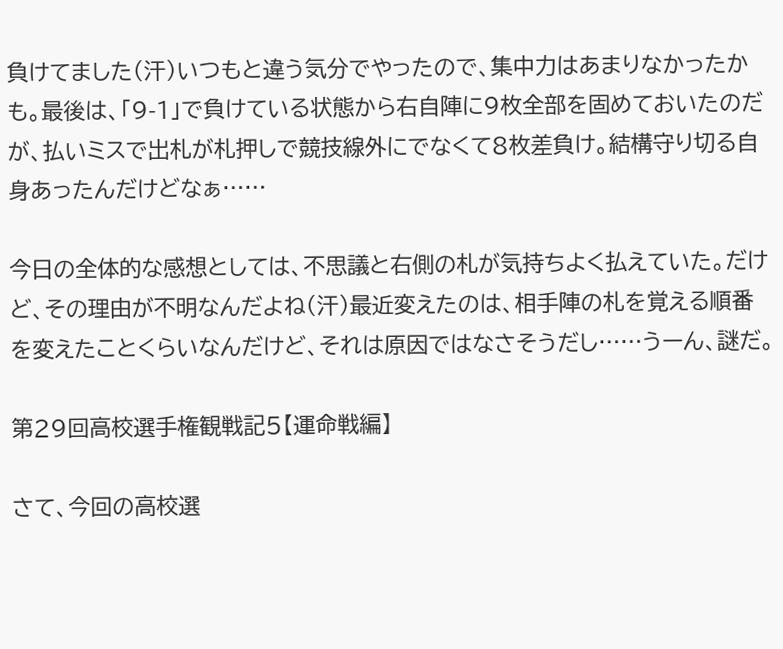負けてました(汗)いつもと違う気分でやったので、集中力はあまりなかったかも。最後は、「9-1」で負けている状態から右自陣に9枚全部を固めておいたのだが、払いミスで出札が札押しで競技線外にでなくて8枚差負け。結構守り切る自身あったんだけどなぁ……

今日の全体的な感想としては、不思議と右側の札が気持ちよく払えていた。だけど、その理由が不明なんだよね(汗)最近変えたのは、相手陣の札を覚える順番を変えたことくらいなんだけど、それは原因ではなさそうだし……うーん、謎だ。

第29回高校選手権観戦記5【運命戦編】

さて、今回の高校選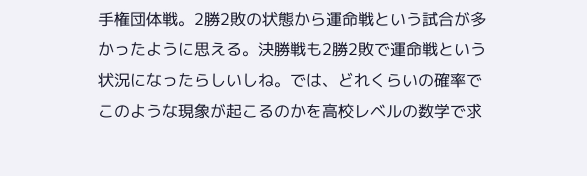手権団体戦。2勝2敗の状態から運命戦という試合が多かったように思える。決勝戦も2勝2敗で運命戦という状況になったらしいしね。では、どれくらいの確率でこのような現象が起こるのかを高校レベルの数学で求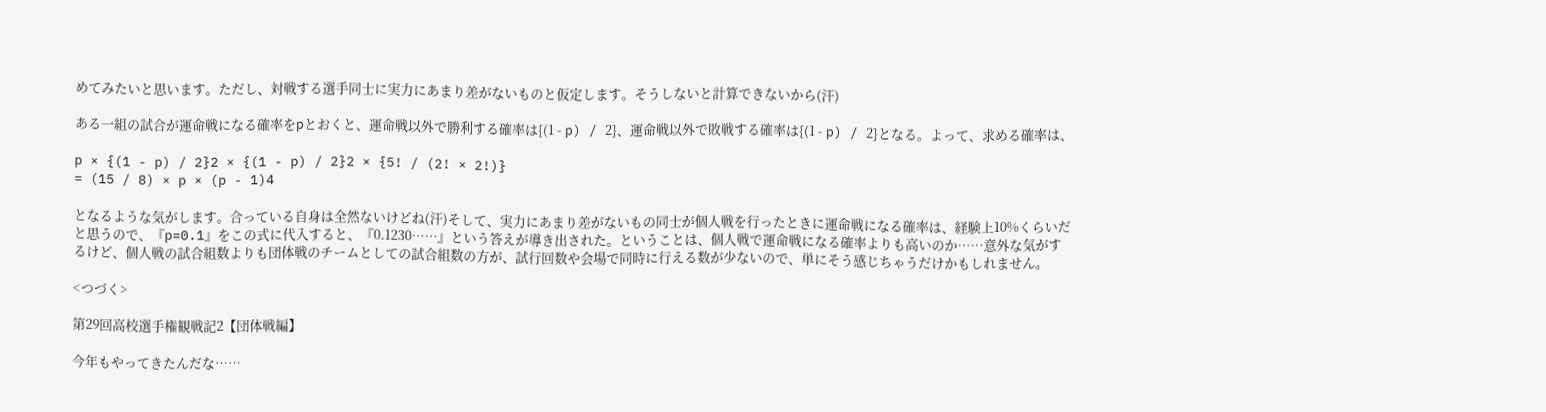めてみたいと思います。ただし、対戦する選手同士に実力にあまり差がないものと仮定します。そうしないと計算できないから(汗)

ある一組の試合が運命戦になる確率をpとおくと、運命戦以外で勝利する確率は{(1 - p) / 2}、運命戦以外で敗戦する確率は{(1 - p) / 2}となる。よって、求める確率は、

p × {(1 - p) / 2}2 × {(1 - p) / 2}2 × {5! / (2! × 2!)}
= (15 / 8) × p × (p - 1)4

となるような気がします。合っている自身は全然ないけどね(汗)そして、実力にあまり差がないもの同士が個人戦を行ったときに運命戦になる確率は、経験上10%くらいだと思うので、『p=0.1』をこの式に代入すると、『0.1230……』という答えが導き出された。ということは、個人戦で運命戦になる確率よりも高いのか……意外な気がするけど、個人戦の試合組数よりも団体戦のチームとしての試合組数の方が、試行回数や会場で同時に行える数が少ないので、単にそう感じちゃうだけかもしれません。

<つづく>

第29回高校選手権観戦記2【団体戦編】

今年もやってきたんだな……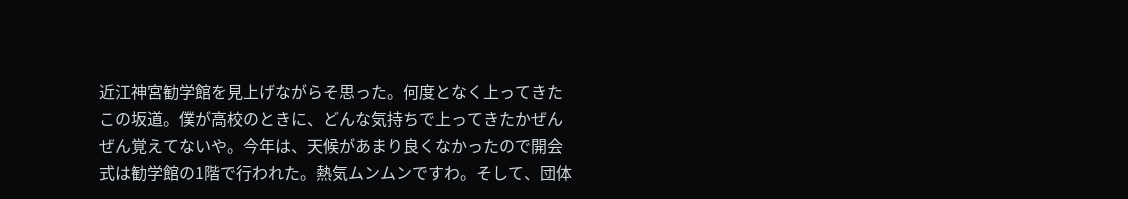近江神宮勧学館を見上げながらそ思った。何度となく上ってきたこの坂道。僕が高校のときに、どんな気持ちで上ってきたかぜんぜん覚えてないや。今年は、天候があまり良くなかったので開会式は勧学館の1階で行われた。熱気ムンムンですわ。そして、団体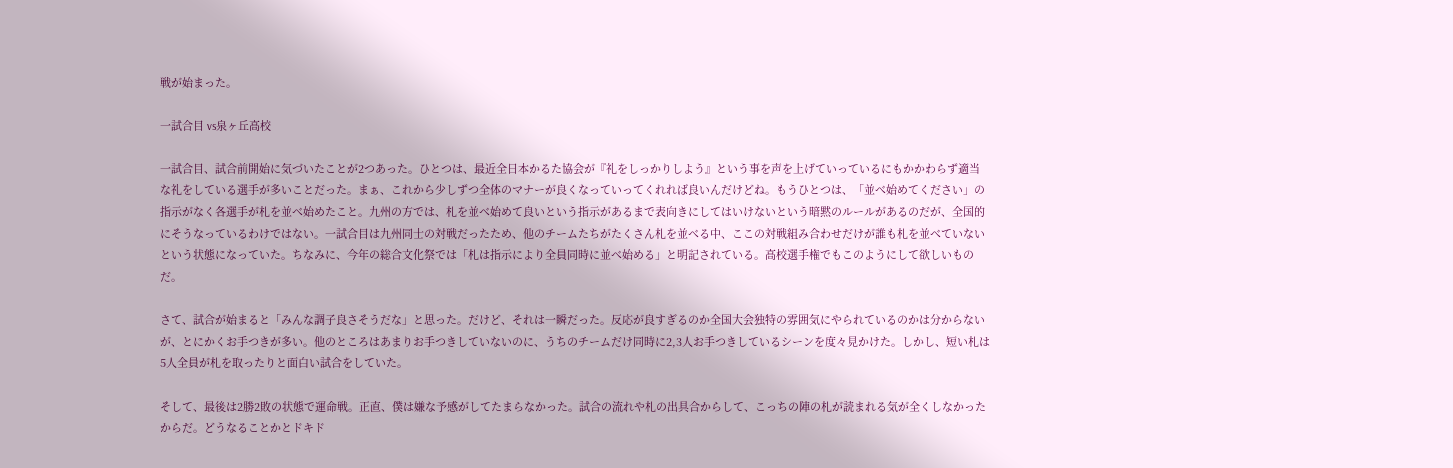戦が始まった。

一試合目 vs泉ヶ丘高校

一試合目、試合前開始に気づいたことが2つあった。ひとつは、最近全日本かるた協会が『礼をしっかりしよう』という事を声を上げていっているにもかかわらず適当な礼をしている選手が多いことだった。まぁ、これから少しずつ全体のマナーが良くなっていってくれれば良いんだけどね。もうひとつは、「並べ始めてください」の指示がなく各選手が札を並べ始めたこと。九州の方では、札を並べ始めて良いという指示があるまで表向きにしてはいけないという暗黙のルールがあるのだが、全国的にそうなっているわけではない。一試合目は九州同士の対戦だったため、他のチームたちがたくさん札を並べる中、ここの対戦組み合わせだけが誰も札を並べていないという状態になっていた。ちなみに、今年の総合文化祭では「札は指示により全員同時に並べ始める」と明記されている。高校選手権でもこのようにして欲しいものだ。

さて、試合が始まると「みんな調子良さそうだな」と思った。だけど、それは一瞬だった。反応が良すぎるのか全国大会独特の雰囲気にやられているのかは分からないが、とにかくお手つきが多い。他のところはあまりお手つきしていないのに、うちのチームだけ同時に2,3人お手つきしているシーンを度々見かけた。しかし、短い札は5人全員が札を取ったりと面白い試合をしていた。

そして、最後は2勝2敗の状態で運命戦。正直、僕は嫌な予感がしてたまらなかった。試合の流れや札の出具合からして、こっちの陣の札が読まれる気が全くしなかったからだ。どうなることかとドキド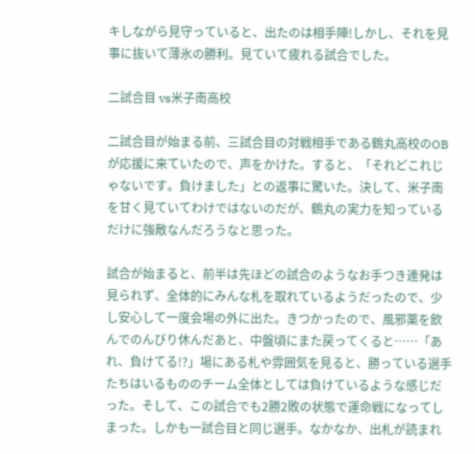キしながら見守っていると、出たのは相手陣!しかし、それを見事に抜いて薄氷の勝利。見ていて疲れる試合でした。

二試合目 vs米子南高校

二試合目が始まる前、三試合目の対戦相手である鶴丸高校のOBが応援に来ていたので、声をかけた。すると、「それどこれじゃないです。負けました」との返事に驚いた。決して、米子南を甘く見ていてわけではないのだが、鶴丸の実力を知っているだけに強敵なんだろうなと思った。

試合が始まると、前半は先ほどの試合のようなお手つき連発は見られず、全体的にみんな札を取れているようだったので、少し安心して一度会場の外に出た。きつかったので、風邪薬を飲んでのんびり休んだあと、中盤頃にまた戻ってくると……「あれ、負けてる!?」場にある札や雰囲気を見ると、勝っている選手たちはいるもののチーム全体としては負けているような感じだった。そして、この試合でも2勝2敗の状態で運命戦になってしまった。しかも一試合目と同じ選手。なかなか、出札が読まれ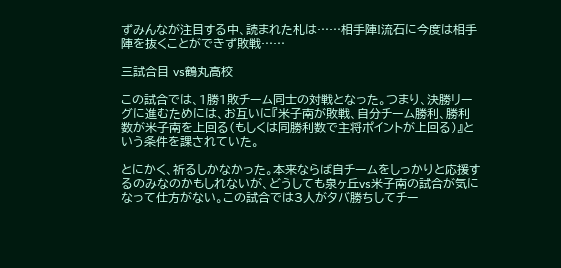ずみんなが注目する中、読まれた札は……相手陣!流石に今度は相手陣を抜くことができず敗戦……

三試合目 vs鶴丸高校

この試合では、1勝1敗チーム同士の対戦となった。つまり、決勝リーグに進むためには、お互いに『米子南が敗戦、自分チーム勝利、勝利数が米子南を上回る(もしくは同勝利数で主将ポイントが上回る)』という条件を課されていた。

とにかく、祈るしかなかった。本来ならば自チームをしっかりと応援するのみなのかもしれないが、どうしても泉ヶ丘vs米子南の試合が気になって仕方がない。この試合では3人がタバ勝ちしてチー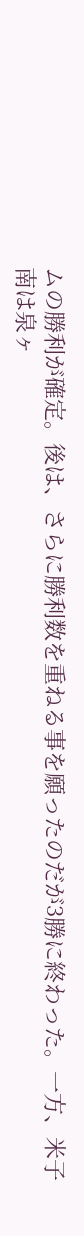ムの勝利が確定。後は、さらに勝利数を重ねる事を願ったのだが3勝に終わった。一方、米子南は泉ヶ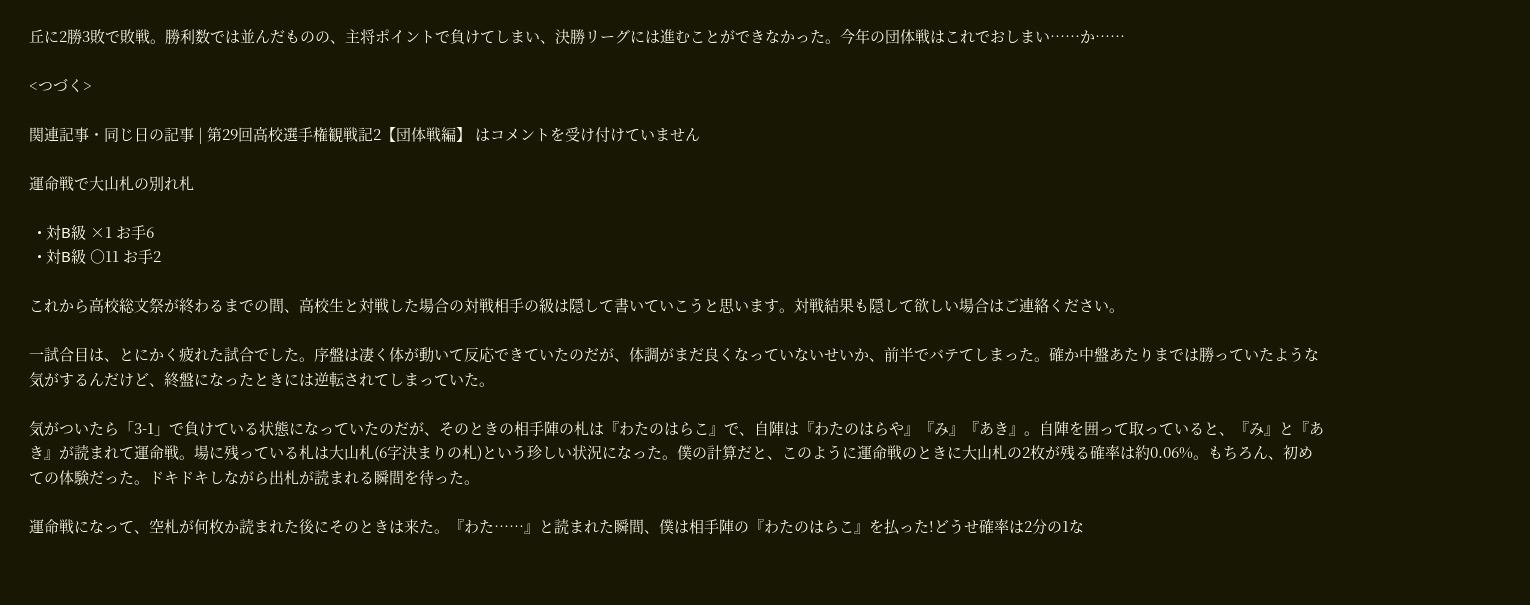丘に2勝3敗で敗戦。勝利数では並んだものの、主将ポイントで負けてしまい、決勝リーグには進むことができなかった。今年の団体戦はこれでおしまい……か……

<つづく>

関連記事・同じ日の記事 | 第29回高校選手権観戦記2【団体戦編】 はコメントを受け付けていません

運命戦で大山札の別れ札

  • 対B級 ×1 お手6
  • 対B級 ○11 お手2

これから高校総文祭が終わるまでの間、高校生と対戦した場合の対戦相手の級は隠して書いていこうと思います。対戦結果も隠して欲しい場合はご連絡ください。

一試合目は、とにかく疲れた試合でした。序盤は凄く体が動いて反応できていたのだが、体調がまだ良くなっていないせいか、前半でバテてしまった。確か中盤あたりまでは勝っていたような気がするんだけど、終盤になったときには逆転されてしまっていた。

気がついたら「3-1」で負けている状態になっていたのだが、そのときの相手陣の札は『わたのはらこ』で、自陣は『わたのはらや』『み』『あき』。自陣を囲って取っていると、『み』と『あき』が読まれて運命戦。場に残っている札は大山札(6字決まりの札)という珍しい状況になった。僕の計算だと、このように運命戦のときに大山札の2枚が残る確率は約0.06%。もちろん、初めての体験だった。ドキドキしながら出札が読まれる瞬間を待った。

運命戦になって、空札が何枚か読まれた後にそのときは来た。『わた……』と読まれた瞬間、僕は相手陣の『わたのはらこ』を払った!どうせ確率は2分の1な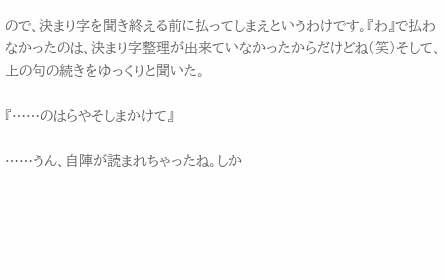ので、決まり字を聞き終える前に払ってしまえというわけです。『わ』で払わなかったのは、決まり字整理が出来ていなかったからだけどね(笑)そして、上の句の続きをゆっくりと聞いた。

『……のはらやそしまかけて』

……うん、自陣が読まれちゃったね。しか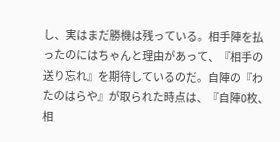し、実はまだ勝機は残っている。相手陣を払ったのにはちゃんと理由があって、『相手の送り忘れ』を期待しているのだ。自陣の『わたのはらや』が取られた時点は、『自陣0枚、相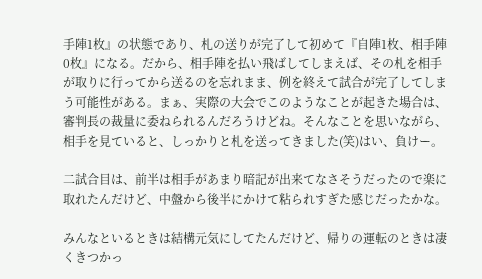手陣1枚』の状態であり、札の送りが完了して初めて『自陣1枚、相手陣0枚』になる。だから、相手陣を払い飛ばしてしまえば、その札を相手が取りに行ってから送るのを忘れまま、例を終えて試合が完了してしまう可能性がある。まぁ、実際の大会でこのようなことが起きた場合は、審判長の裁量に委ねられるんだろうけどね。そんなことを思いながら、相手を見ていると、しっかりと札を送ってきました(笑)はい、負けー。

二試合目は、前半は相手があまり暗記が出来てなさそうだったので楽に取れたんだけど、中盤から後半にかけて粘られすぎた感じだったかな。

みんなといるときは結構元気にしてたんだけど、帰りの運転のときは凄くきつかっ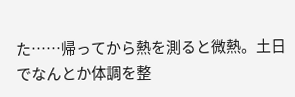た……帰ってから熱を測ると微熱。土日でなんとか体調を整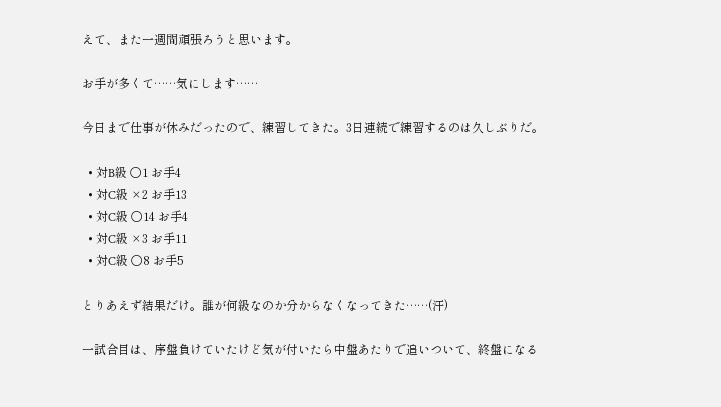えて、また一週間頑張ろうと思います。

お手が多くて……気にします……

今日まで仕事が休みだったので、練習してきた。3日連続で練習するのは久しぶりだ。

  • 対B級 ○1 お手4
  • 対C級 ×2 お手13
  • 対C級 ○14 お手4
  • 対C級 ×3 お手11
  • 対C級 ○8 お手5

とりあえず結果だけ。誰が何級なのか分からなくなってきた……(汗)

一試合目は、序盤負けていたけど気が付いたら中盤あたりで追いついて、終盤になる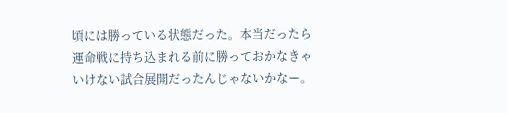頃には勝っている状態だった。本当だったら運命戦に持ち込まれる前に勝っておかなきゃいけない試合展開だったんじゃないかなー。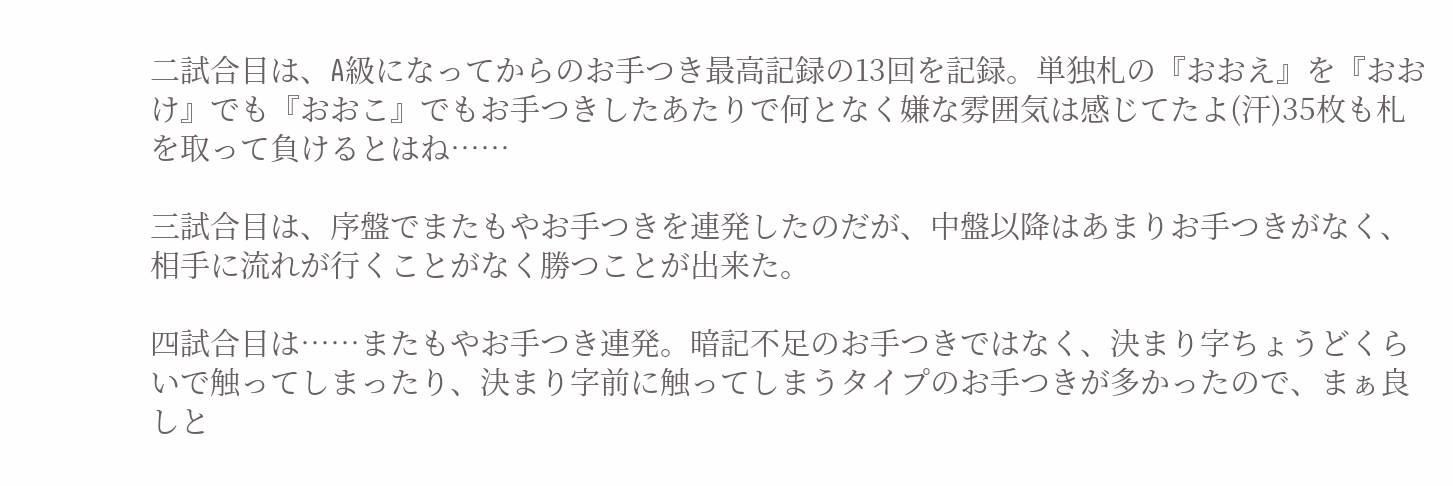二試合目は、A級になってからのお手つき最高記録の13回を記録。単独札の『おおえ』を『おおけ』でも『おおこ』でもお手つきしたあたりで何となく嫌な雰囲気は感じてたよ(汗)35枚も札を取って負けるとはね……

三試合目は、序盤でまたもやお手つきを連発したのだが、中盤以降はあまりお手つきがなく、相手に流れが行くことがなく勝つことが出来た。

四試合目は……またもやお手つき連発。暗記不足のお手つきではなく、決まり字ちょうどくらいで触ってしまったり、決まり字前に触ってしまうタイプのお手つきが多かったので、まぁ良しと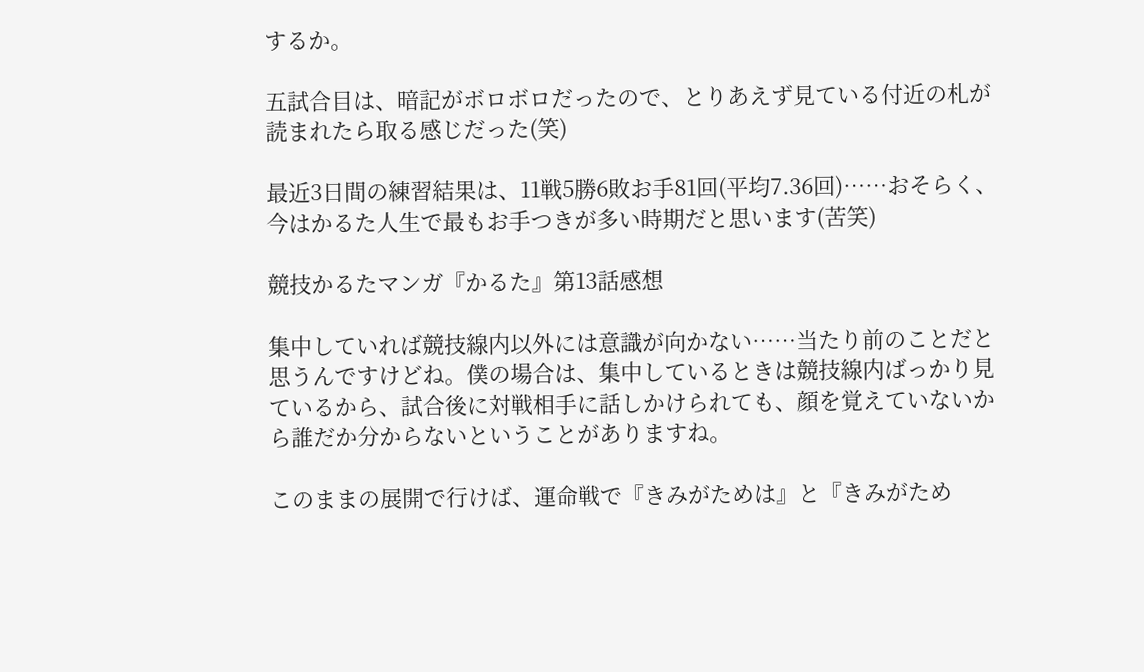するか。

五試合目は、暗記がボロボロだったので、とりあえず見ている付近の札が読まれたら取る感じだった(笑)

最近3日間の練習結果は、11戦5勝6敗お手81回(平均7.36回)……おそらく、今はかるた人生で最もお手つきが多い時期だと思います(苦笑)

競技かるたマンガ『かるた』第13話感想

集中していれば競技線内以外には意識が向かない……当たり前のことだと思うんですけどね。僕の場合は、集中しているときは競技線内ばっかり見ているから、試合後に対戦相手に話しかけられても、顔を覚えていないから誰だか分からないということがありますね。

このままの展開で行けば、運命戦で『きみがためは』と『きみがため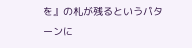を』の札が残るというパターンに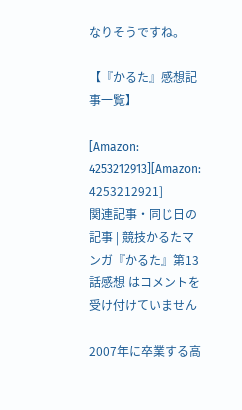なりそうですね。

【『かるた』感想記事一覧】

[Amazon: 4253212913][Amazon: 4253212921]
関連記事・同じ日の記事 | 競技かるたマンガ『かるた』第13話感想 はコメントを受け付けていません

2007年に卒業する高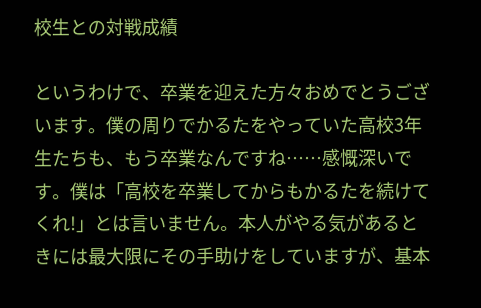校生との対戦成績

というわけで、卒業を迎えた方々おめでとうございます。僕の周りでかるたをやっていた高校3年生たちも、もう卒業なんですね……感慨深いです。僕は「高校を卒業してからもかるたを続けてくれ!」とは言いません。本人がやる気があるときには最大限にその手助けをしていますが、基本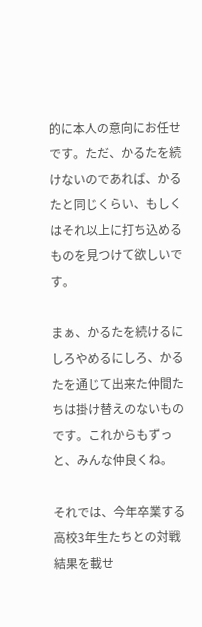的に本人の意向にお任せです。ただ、かるたを続けないのであれば、かるたと同じくらい、もしくはそれ以上に打ち込めるものを見つけて欲しいです。

まぁ、かるたを続けるにしろやめるにしろ、かるたを通じて出来た仲間たちは掛け替えのないものです。これからもずっと、みんな仲良くね。

それでは、今年卒業する高校3年生たちとの対戦結果を載せ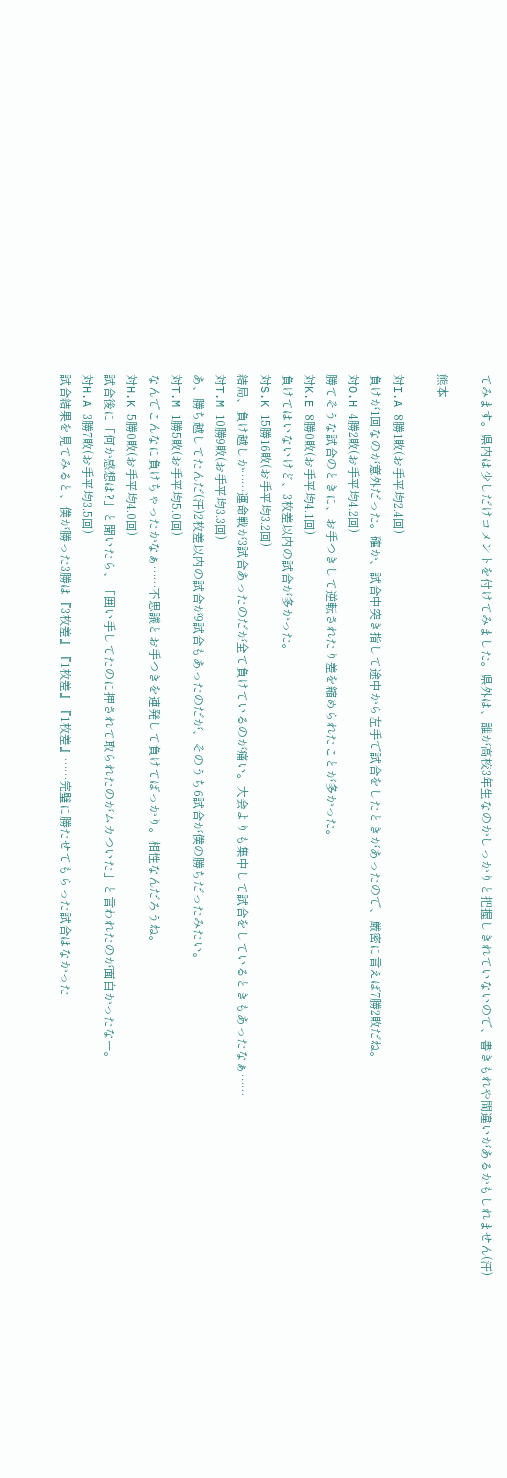てみます。県内は少しだけコメントを付けてみました。県外は、誰が高校3年生なのかしっかりと把握しきれていないので、書きもれや間違いがあるかもしれません(汗)

熊本

対I.A 8勝1敗(お手平均2.4回)
負けが1回なのが意外だった。確か、試合中突き指して途中から左手で試合をしたときがあったので、厳密に言えば7勝2敗だね。
対O.H 4勝2敗(お手平均4.2回)
勝てそうな試合のときに、お手つきして逆転されたり差を縮められたことが多かった。
対K.E 8勝0敗(お手平均4.1回)
負けてはいないけど、3枚差以内の試合が多かった。
対S.K 15勝16敗(お手平均3.2回)
結局、負け越しか……運命戦が3試合あったのだが全て負けているのが痛い。大会よりも集中して試合をしているときもあったなぁ……
対T.M 10勝9敗(お手平均3.3回)
あ、勝ち越してたんだ(汗)2枚差以内の試合が9試合もあったのだが、そのうち6試合が僕の勝ちだったみたい。
対T.M 1勝5敗(お手平均5.0回)
なんでこんなに負けちゃったかなぁ……不思議とお手つきを連発して負けてばっかり。相性なんだろうね。
対H.K 5勝0敗(お手平均4.0回)
試合後に「何か感想は?」と聞いたら、「囲い手してたのに押されて取られたのがムカついた」と言われたのが面白かったなー。
対H.A 3勝7敗(お手平均3.5回)
試合結果を見てみると、僕が勝った3勝は『3枚差』『1枚差』『1枚差』……完璧に勝たせてもらった試合はなかった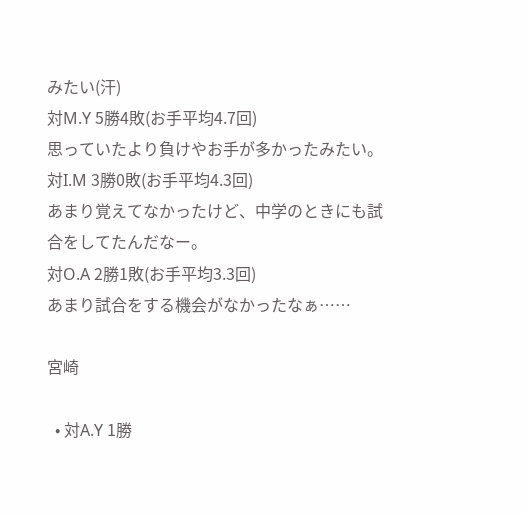みたい(汗)
対M.Y 5勝4敗(お手平均4.7回)
思っていたより負けやお手が多かったみたい。
対I.M 3勝0敗(お手平均4.3回)
あまり覚えてなかったけど、中学のときにも試合をしてたんだなー。
対O.A 2勝1敗(お手平均3.3回)
あまり試合をする機会がなかったなぁ……

宮崎

  • 対A.Y 1勝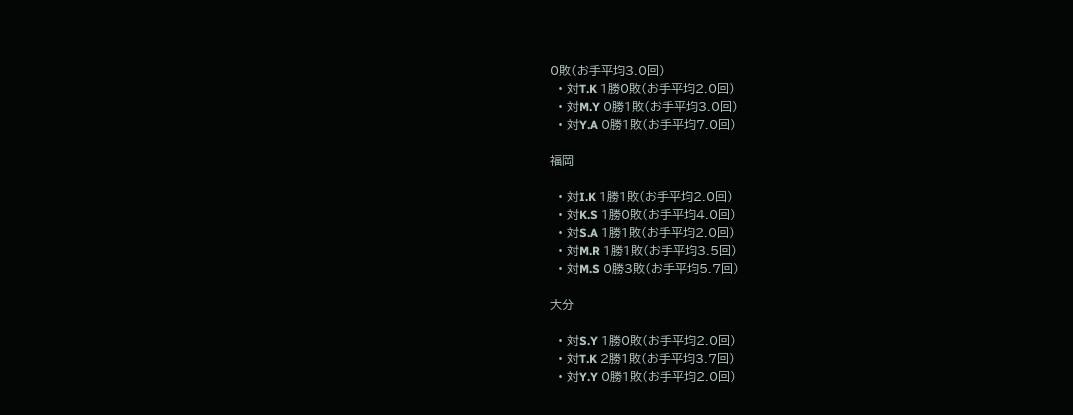0敗(お手平均3.0回)
  • 対T.K 1勝0敗(お手平均2.0回)
  • 対M.Y 0勝1敗(お手平均3.0回)
  • 対Y.A 0勝1敗(お手平均7.0回)

福岡

  • 対I.K 1勝1敗(お手平均2.0回)
  • 対K.S 1勝0敗(お手平均4.0回)
  • 対S.A 1勝1敗(お手平均2.0回)
  • 対M.R 1勝1敗(お手平均3.5回)
  • 対M.S 0勝3敗(お手平均5.7回)

大分

  • 対S.Y 1勝0敗(お手平均2.0回)
  • 対T.K 2勝1敗(お手平均3.7回)
  • 対Y.Y 0勝1敗(お手平均2.0回)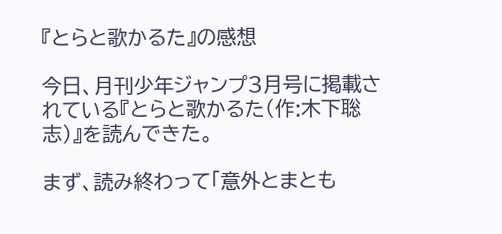『とらと歌かるた』の感想

今日、月刊少年ジャンプ3月号に掲載されている『とらと歌かるた(作:木下聡志)』を読んできた。

まず、読み終わって「意外とまとも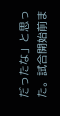だったな」と思った。試合開始前ま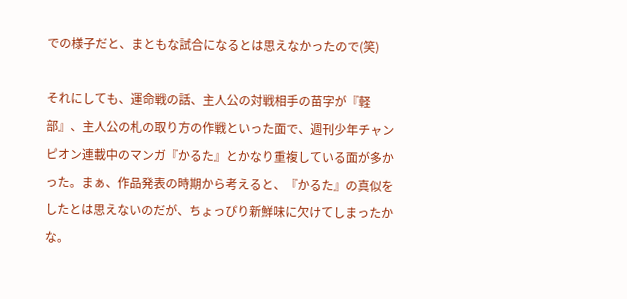での様子だと、まともな試合になるとは思えなかったので(笑)

それにしても、運命戦の話、主人公の対戦相手の苗字が『軽部』、主人公の札の取り方の作戦といった面で、週刊少年チャンピオン連載中のマンガ『かるた』とかなり重複している面が多かった。まぁ、作品発表の時期から考えると、『かるた』の真似をしたとは思えないのだが、ちょっぴり新鮮味に欠けてしまったかな。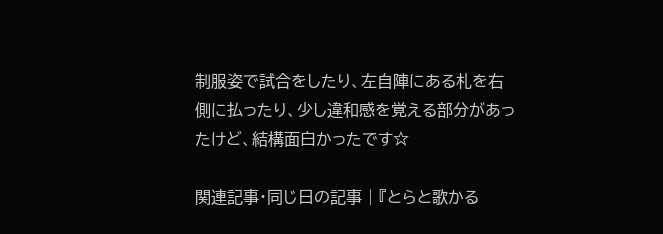制服姿で試合をしたり、左自陣にある札を右側に払ったり、少し違和感を覚える部分があったけど、結構面白かったです☆

関連記事・同じ日の記事 | 『とらと歌かる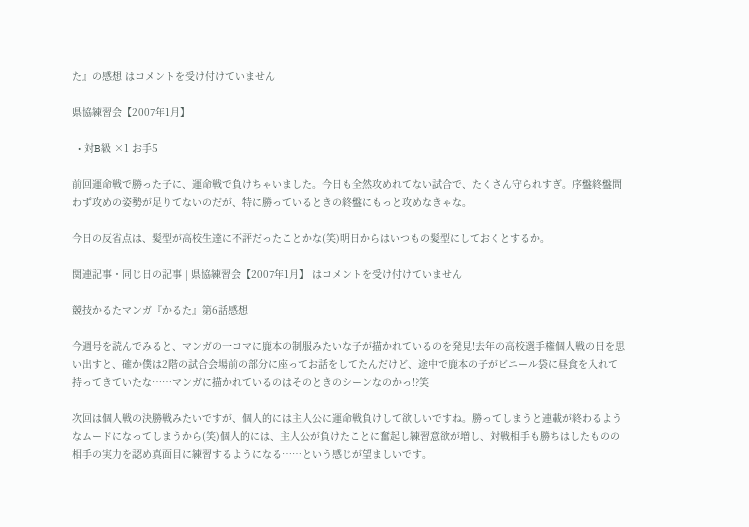た』の感想 はコメントを受け付けていません

県協練習会【2007年1月】

  • 対B級 ×1 お手5

前回運命戦で勝った子に、運命戦で負けちゃいました。今日も全然攻めれてない試合で、たくさん守られすぎ。序盤終盤問わず攻めの姿勢が足りてないのだが、特に勝っているときの終盤にもっと攻めなきゃな。

今日の反省点は、髪型が高校生達に不評だったことかな(笑)明日からはいつもの髪型にしておくとするか。

関連記事・同じ日の記事 | 県協練習会【2007年1月】 はコメントを受け付けていません

競技かるたマンガ『かるた』第6話感想

今週号を読んでみると、マンガの一コマに鹿本の制服みたいな子が描かれているのを発見!去年の高校選手権個人戦の日を思い出すと、確か僕は2階の試合会場前の部分に座ってお話をしてたんだけど、途中で鹿本の子がビニール袋に昼食を入れて持ってきていたな……マンガに描かれているのはそのときのシーンなのかっ!?笑

次回は個人戦の決勝戦みたいですが、個人的には主人公に運命戦負けして欲しいですね。勝ってしまうと連載が終わるようなムードになってしまうから(笑)個人的には、主人公が負けたことに奮起し練習意欲が増し、対戦相手も勝ちはしたものの相手の実力を認め真面目に練習するようになる……という感じが望ましいです。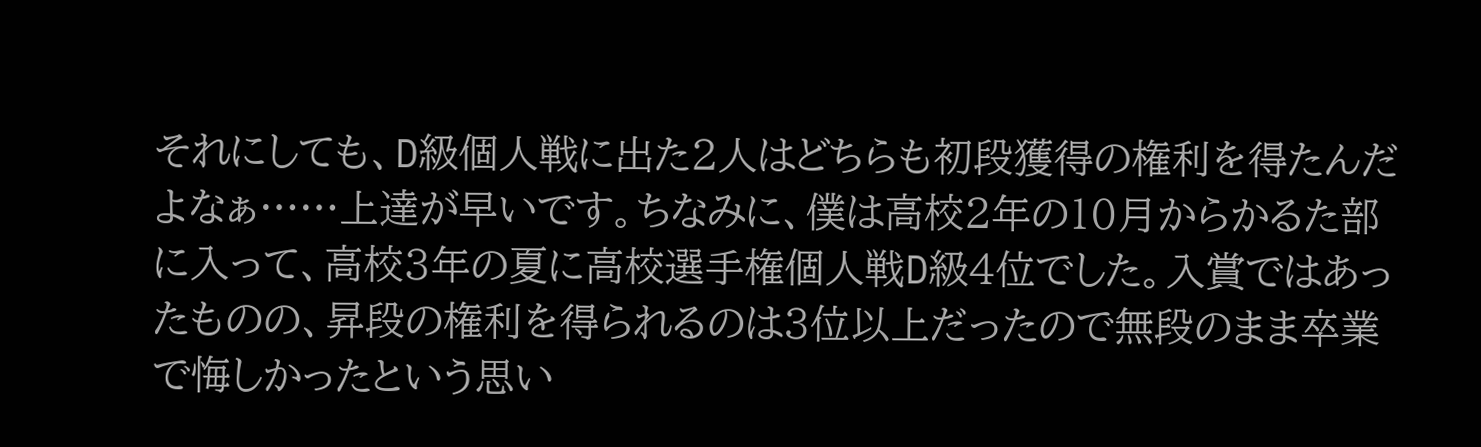それにしても、D級個人戦に出た2人はどちらも初段獲得の権利を得たんだよなぁ……上達が早いです。ちなみに、僕は高校2年の10月からかるた部に入って、高校3年の夏に高校選手権個人戦D級4位でした。入賞ではあったものの、昇段の権利を得られるのは3位以上だったので無段のまま卒業で悔しかったという思い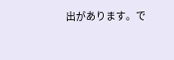出があります。で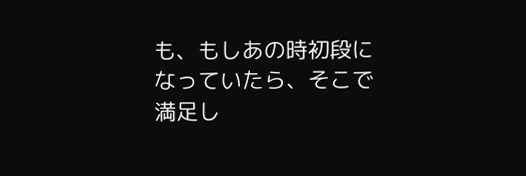も、もしあの時初段になっていたら、そこで満足し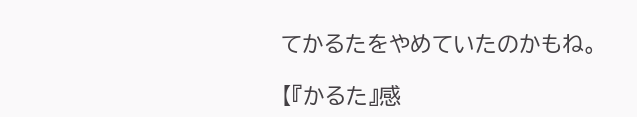てかるたをやめていたのかもね。

【『かるた』感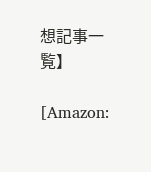想記事一覧】

[Amazon: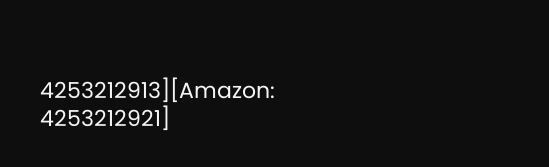4253212913][Amazon: 4253212921]